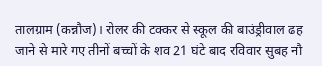तालग्राम (कन्नौज)। रोलर की टक्कर से स्कूल की बाउंड्रीवाल ढह जाने से मारे गए तीनों बच्चों के शव 21 घंटे बाद रविवार सुबह नौ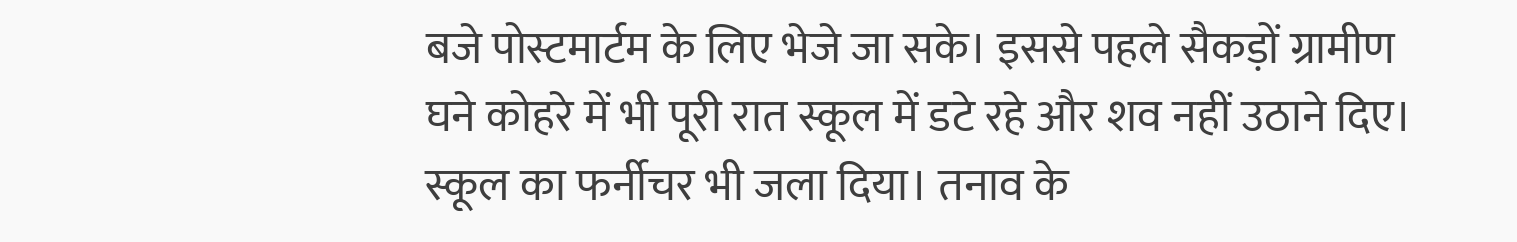बजे पोस्टमार्टम के लिए भेजे जा सके। इससे पहले सैकड़ों ग्रामीण घने कोहरे में भी पूरी रात स्कूल में डटे रहे और शव नहीं उठाने दिए। स्कूल का फर्नीचर भी जला दिया। तनाव के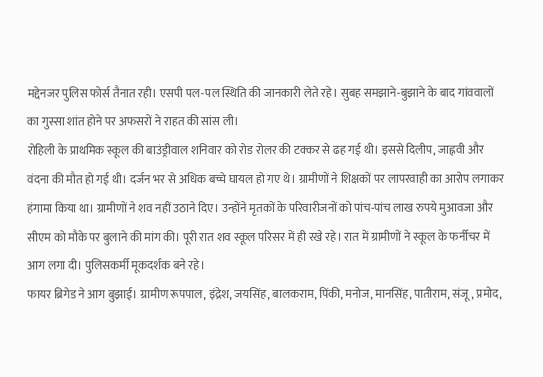मद्देनजर पुलिस फोर्स तैनात रही। एसपी पल-पल स्थिति की जानकारी लेते रहे। सुबह समझाने-बुझाने के बाद गांववालों का गुस्सा शांत होने पर अफसरों ने राहत की सांस ली।
रोहिली के प्राथमिक स्कूल की बाउंड्रीवाल शनिवार को रोड रोलर की टक्कर से ढह गई थी। इससे दिलीप, जाह्नवी और वंदना की मौत हो गई थी। दर्जन भर से अधिक बच्चे घायल हो गए थे। ग्रामीणों ने शिक्षकों पर लापरवाही का आरोप लगाकर हंगामा किया था। ग्रामीणों ने शव नहीं उठाने दिए। उन्होंने मृतकों के परिवारीजनों को पांच-पांच लाख रुपये मुआवजा और सीएम को मौके पर बुलाने की मांग की। पूरी रात शव स्कूल परिसर में ही रखे रहे। रात में ग्रामीणों ने स्कूल के फर्नीचर में आग लगा दी। पुलिसकर्मी मूकदर्शक बने रहे।
फायर ब्रिगेड ने आग बुझाई। ग्रामीण रूपपाल, इंद्रेश, जयसिंह, बालकराम, पिंकी, मनोज, मानसिंह, पातीराम, संजू, प्रमोद,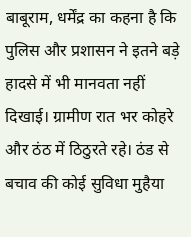बाबूराम, धर्मेंद्र का कहना है कि पुलिस और प्रशासन ने इतने बड़े हादसे में भी मानवता नहीं दिखाई। ग्रामीण रात भर कोहरे और ठंठ में ठिठुरते रहे। ठंड से बचाव की कोई सुविधा मुहैया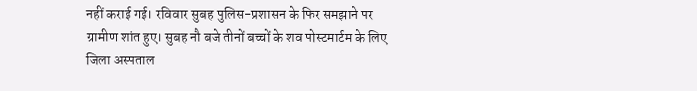नहीं कराई गई। रविवार सुबह पुलिस-प्रशासन के फिर समझाने पर ग्रामीण शांत हुए। सुबह नौ बजे तीनों बच्चों के शव पोस्टमार्टम के लिए जिला अस्पताल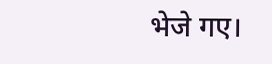भेजे गए।